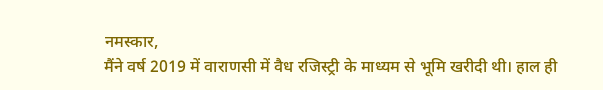नमस्कार,
मैंने वर्ष 2019 में वाराणसी में वैध रजिस्ट्री के माध्यम से भूमि खरीदी थी। हाल ही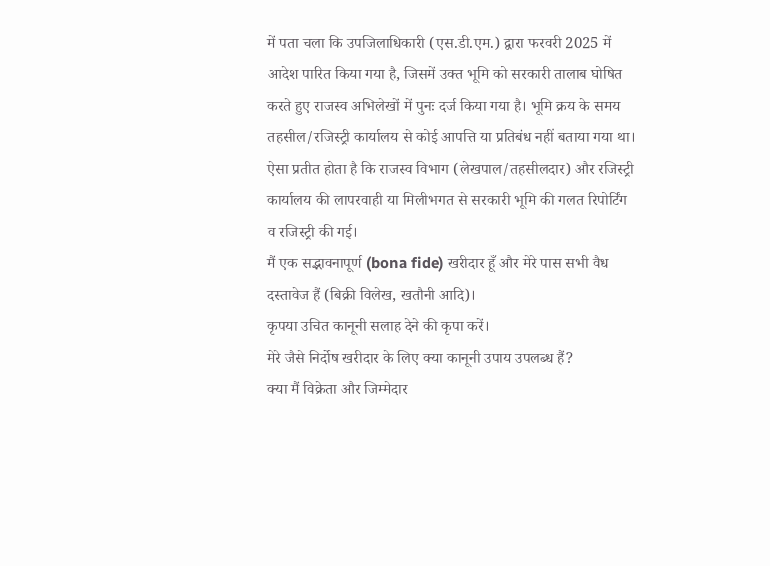में पता चला कि उपजिलाधिकारी (एस.डी.एम.) द्वारा फरवरी 2025 में आदेश पारित किया गया है, जिसमें उक्त भूमि को सरकारी तालाब घोषित करते हुए राजस्व अभिलेखों में पुनः दर्ज किया गया है। भूमि क्रय के समय तहसील/रजिस्ट्री कार्यालय से कोई आपत्ति या प्रतिबंध नहीं बताया गया था। ऐसा प्रतीत होता है कि राजस्व विभाग (लेखपाल/तहसीलदार) और रजिस्ट्री कार्यालय की लापरवाही या मिलीभगत से सरकारी भूमि की गलत रिपोर्टिंग व रजिस्ट्री की गई।
मैं एक सद्भावनापूर्ण (bona fide) खरीदार हूँ और मेरे पास सभी वैध दस्तावेज हैं (बिक्री विलेख, खतौनी आदि)।
कृपया उचित कानूनी सलाह देने की कृपा करें।
मेरे जैसे निर्दोष खरीदार के लिए क्या कानूनी उपाय उपलब्ध हैं?
क्या मैं विक्रेता और जिम्मेदार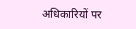अधिकारियों पर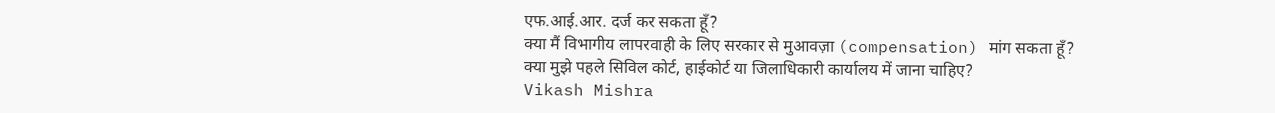एफ.आई.आर. दर्ज कर सकता हूँ?
क्या मैं विभागीय लापरवाही के लिए सरकार से मुआवज़ा (compensation) मांग सकता हूँ?
क्या मुझे पहले सिविल कोर्ट, हाईकोर्ट या जिलाधिकारी कार्यालय में जाना चाहिए?
Vikash Mishra